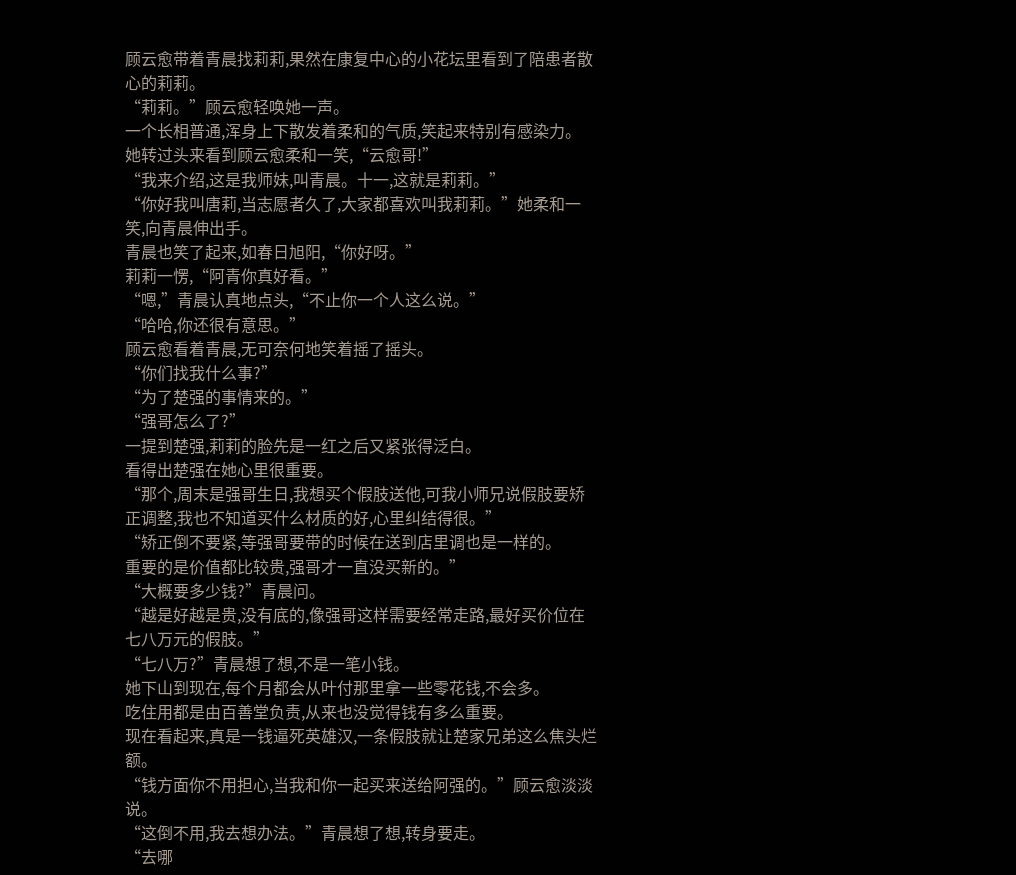顾云愈带着青晨找莉莉,果然在康复中心的小花坛里看到了陪患者散心的莉莉。
“莉莉。”顾云愈轻唤她一声。
一个长相普通,浑身上下散发着柔和的气质,笑起来特别有感染力。
她转过头来看到顾云愈柔和一笑,“云愈哥!”
“我来介绍,这是我师妹,叫青晨。十一,这就是莉莉。”
“你好我叫唐莉,当志愿者久了,大家都喜欢叫我莉莉。”她柔和一笑,向青晨伸出手。
青晨也笑了起来,如春日旭阳,“你好呀。”
莉莉一愣,“阿青你真好看。”
“嗯,”青晨认真地点头,“不止你一个人这么说。”
“哈哈,你还很有意思。”
顾云愈看着青晨,无可奈何地笑着摇了摇头。
“你们找我什么事?”
“为了楚强的事情来的。”
“强哥怎么了?”
一提到楚强,莉莉的脸先是一红之后又紧张得泛白。
看得出楚强在她心里很重要。
“那个,周末是强哥生日,我想买个假肢送他,可我小师兄说假肢要矫正调整,我也不知道买什么材质的好,心里纠结得很。”
“矫正倒不要紧,等强哥要带的时候在送到店里调也是一样的。
重要的是价值都比较贵,强哥才一直没买新的。”
“大概要多少钱?”青晨问。
“越是好越是贵,没有底的,像强哥这样需要经常走路,最好买价位在七八万元的假肢。”
“七八万?”青晨想了想,不是一笔小钱。
她下山到现在,每个月都会从叶付那里拿一些零花钱,不会多。
吃住用都是由百善堂负责,从来也没觉得钱有多么重要。
现在看起来,真是一钱逼死英雄汉,一条假肢就让楚家兄弟这么焦头烂额。
“钱方面你不用担心,当我和你一起买来送给阿强的。”顾云愈淡淡说。
“这倒不用,我去想办法。”青晨想了想,转身要走。
“去哪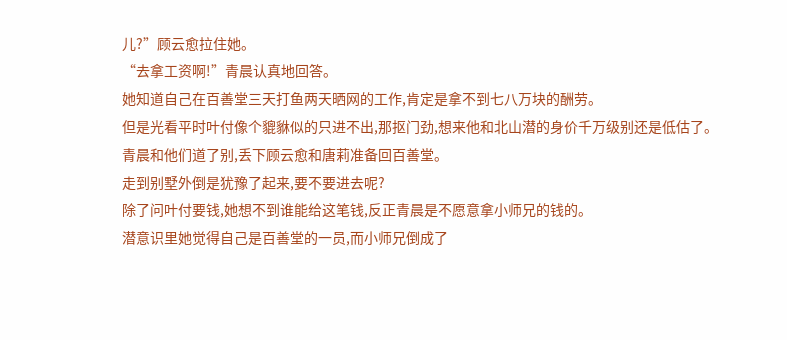儿?”顾云愈拉住她。
“去拿工资啊!”青晨认真地回答。
她知道自己在百善堂三天打鱼两天晒网的工作,肯定是拿不到七八万块的酬劳。
但是光看平时叶付像个貔貅似的只进不出,那抠门劲,想来他和北山潜的身价千万级别还是低估了。
青晨和他们道了别,丢下顾云愈和唐莉准备回百善堂。
走到别墅外倒是犹豫了起来,要不要进去呢?
除了问叶付要钱,她想不到谁能给这笔钱,反正青晨是不愿意拿小师兄的钱的。
潜意识里她觉得自己是百善堂的一员,而小师兄倒成了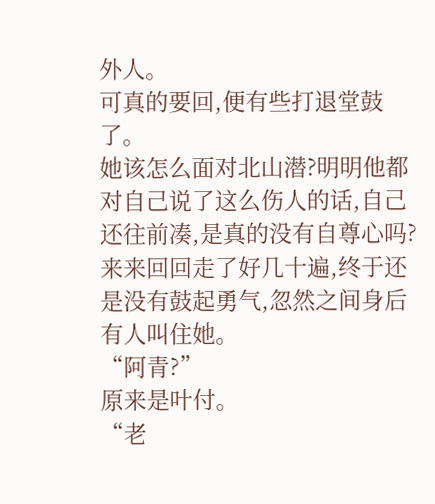外人。
可真的要回,便有些打退堂鼓了。
她该怎么面对北山潜?明明他都对自己说了这么伤人的话,自己还往前凑,是真的没有自尊心吗?
来来回回走了好几十遍,终于还是没有鼓起勇气,忽然之间身后有人叫住她。
“阿青?”
原来是叶付。
“老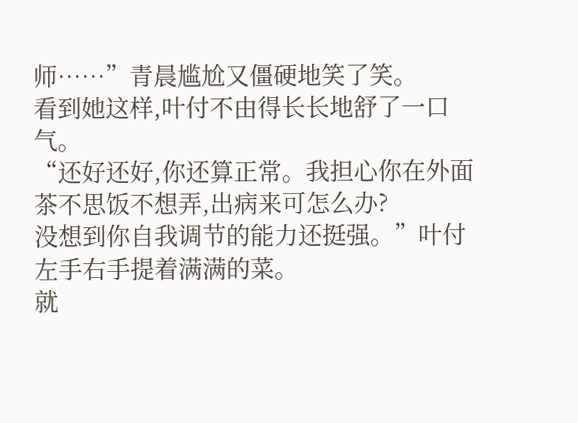师……”青晨尴尬又僵硬地笑了笑。
看到她这样,叶付不由得长长地舒了一口气。
“还好还好,你还算正常。我担心你在外面茶不思饭不想弄,出病来可怎么办?
没想到你自我调节的能力还挺强。”叶付左手右手提着满满的菜。
就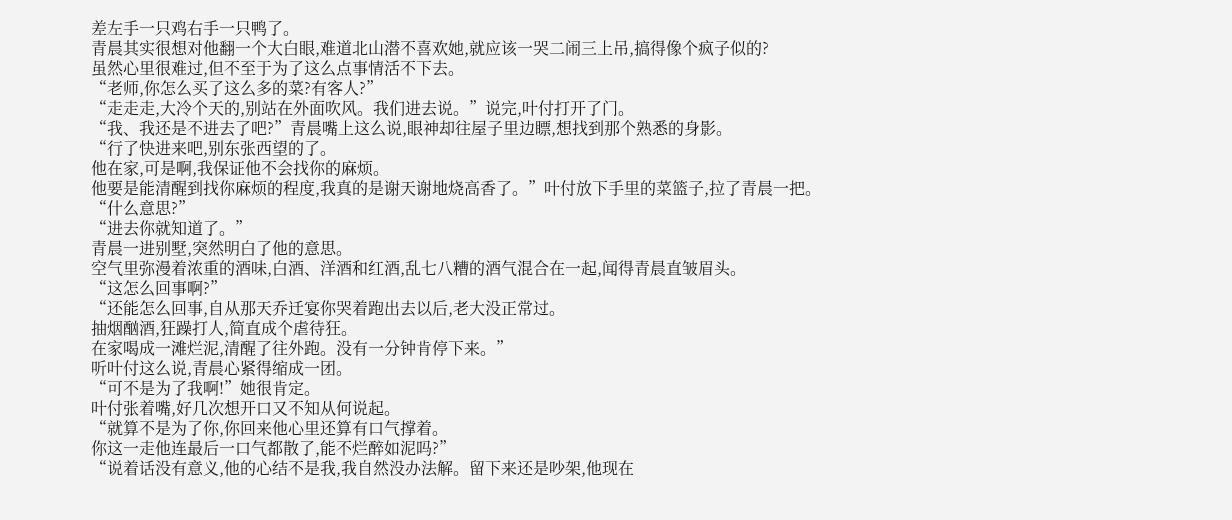差左手一只鸡右手一只鸭了。
青晨其实很想对他翻一个大白眼,难道北山潜不喜欢她,就应该一哭二闹三上吊,搞得像个疯子似的?
虽然心里很难过,但不至于为了这么点事情活不下去。
“老师,你怎么买了这么多的菜?有客人?”
“走走走,大冷个天的,别站在外面吹风。我们进去说。”说完,叶付打开了门。
“我、我还是不进去了吧?”青晨嘴上这么说,眼神却往屋子里边瞟,想找到那个熟悉的身影。
“行了快进来吧,别东张西望的了。
他在家,可是啊,我保证他不会找你的麻烦。
他要是能清醒到找你麻烦的程度,我真的是谢天谢地烧高香了。”叶付放下手里的菜篮子,拉了青晨一把。
“什么意思?”
“进去你就知道了。”
青晨一进别墅,突然明白了他的意思。
空气里弥漫着浓重的酒味,白酒、洋酒和红酒,乱七八糟的酒气混合在一起,闻得青晨直皱眉头。
“这怎么回事啊?”
“还能怎么回事,自从那天乔迁宴你哭着跑出去以后,老大没正常过。
抽烟酗酒,狂躁打人,简直成个虐待狂。
在家喝成一滩烂泥,清醒了往外跑。没有一分钟肯停下来。”
听叶付这么说,青晨心紧得缩成一团。
“可不是为了我啊!”她很肯定。
叶付张着嘴,好几次想开口又不知从何说起。
“就算不是为了你,你回来他心里还算有口气撑着。
你这一走他连最后一口气都散了,能不烂醉如泥吗?”
“说着话没有意义,他的心结不是我,我自然没办法解。留下来还是吵架,他现在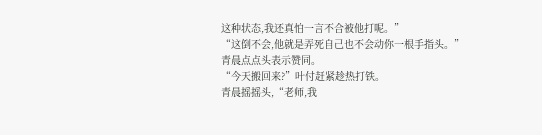这种状态,我还真怕一言不合被他打呢。”
“这倒不会,他就是弄死自己也不会动你一根手指头。”
青晨点点头表示赞同。
“今天搬回来?”叶付赶紧趁热打铁。
青晨摇摇头,“老师,我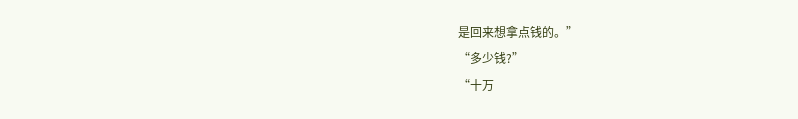是回来想拿点钱的。”
“多少钱?”
“十万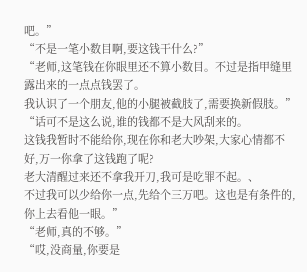吧。”
“不是一笔小数目啊,要这钱干什么?”
“老师,这笔钱在你眼里还不算小数目。不过是指甲缝里露出来的一点点钱罢了。
我认识了一个朋友,他的小腿被截肢了,需要换新假肢。”
“话可不是这么说,谁的钱都不是大风刮来的。
这钱我暂时不能给你,现在你和老大吵架,大家心情都不好,万一你拿了这钱跑了呢?
老大清醒过来还不拿我开刀,我可是吃罪不起。、
不过我可以少给你一点,先给个三万吧。这也是有条件的,你上去看他一眼。”
“老师,真的不够。”
“哎,没商量,你要是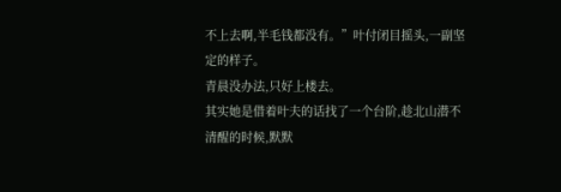不上去啊,半毛钱都没有。”叶付闭目摇头,一副坚定的样子。
青晨没办法,只好上楼去。
其实她是借着叶夫的话找了一个台阶,趁北山潜不清醒的时候,默默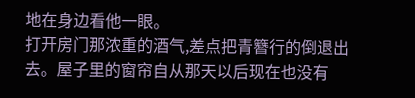地在身边看他一眼。
打开房门那浓重的酒气,差点把青簪行的倒退出去。屋子里的窗帘自从那天以后现在也没有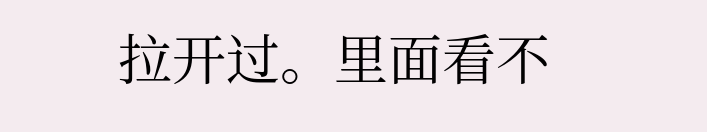拉开过。里面看不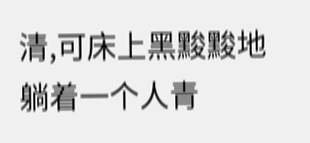清,可床上黑黢黢地躺着一个人青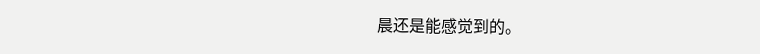晨还是能感觉到的。